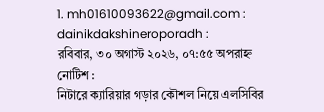1. mh01610093622@gmail.com : dainikdakshineroporadh :
রবিবার, ৩০ অগাস্ট ২০২৬, ০৭:৫৫ অপরাহ্ন
নোটিশ :
নিটারে ক্যারিয়ার গড়ার কৌশল নিয়ে এলসিবির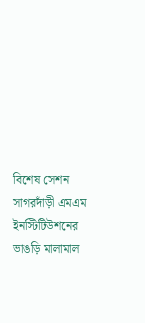বিশেষ সেশন সাগরদাঁড়ী এমএম ইনস্টিটিউশনের ভাঙড়ি মালামাল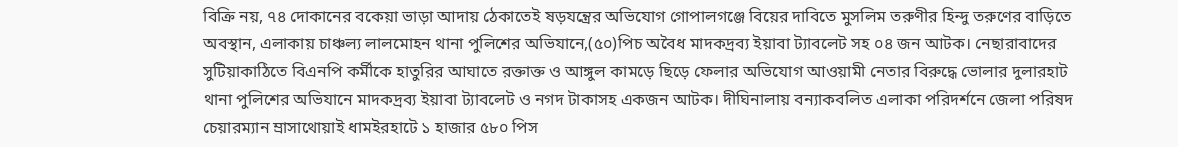বিক্রি নয়, ৭৪ দোকানের বকেয়া ভাড়া আদায় ঠেকাতেই ষড়যন্ত্রের অভিযোগ গোপালগঞ্জে বিয়ের দাবিতে মুসলিম তরুণীর হিন্দু তরুণের বাড়িতে অবস্থান, এলাকায় চাঞ্চল্য লালমোহন থানা পুলিশের অভিযানে,(৫০)পিচ অবৈধ মাদকদ্রব্য ইয়াবা ট্যাবলেট সহ ০৪ জন আটক। নেছারাবাদের সুটিয়াকাঠিতে বিএনপি কর্মীকে হাতুরির আঘাতে রক্তাক্ত ও আঙ্গুল কামড়ে ছিড়ে ফেলার অভিযোগ আওয়ামী নেতার বিরুদ্ধে ভোলার দুলারহাট থানা পুলিশের অভিযানে মাদকদ্রব্য ইয়াবা ট্যাবলেট ও নগদ টাকাসহ একজন আটক। দীঘিনালায় বন্যাকবলিত এলাকা পরিদর্শনে জেলা পরিষদ চেয়ারম্যান ম্রাসাথোয়াই ধামইরহাটে ১ হাজার ৫৮০ পিস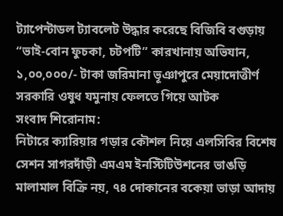ট্যাপেন্টাডল ট্যাবলেট উদ্ধার করেছে বিজিবি বগুড়ায় “ভাই-বোন ফুচকা, চটপটি” কারখানায় অভিযান, ১,০০,০০০/- টাকা জরিমানা ভূঞাপুরে মেয়াদোত্তীর্ণ সরকারি ওষুধ যমুনায় ফেলতে গিয়ে আটক
সংবাদ শিরোনাম:
নিটারে ক্যারিয়ার গড়ার কৌশল নিয়ে এলসিবির বিশেষ সেশন সাগরদাঁড়ী এমএম ইনস্টিটিউশনের ভাঙড়ি মালামাল বিক্রি নয়, ৭৪ দোকানের বকেয়া ভাড়া আদায়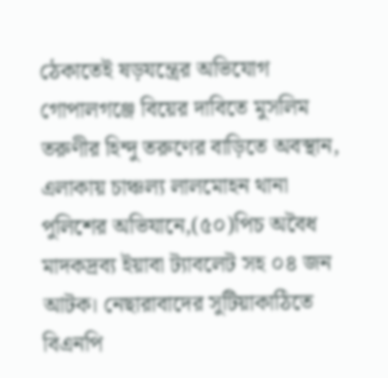ঠেকাতেই ষড়যন্ত্রের অভিযোগ গোপালগঞ্জে বিয়ের দাবিতে মুসলিম তরুণীর হিন্দু তরুণের বাড়িতে অবস্থান, এলাকায় চাঞ্চল্য লালমোহন থানা পুলিশের অভিযানে,(৫০)পিচ অবৈধ মাদকদ্রব্য ইয়াবা ট্যাবলেট সহ ০৪ জন আটক। নেছারাবাদের সুটিয়াকাঠিতে বিএনপি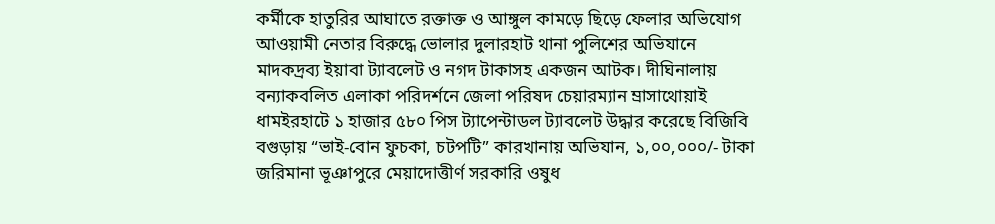কর্মীকে হাতুরির আঘাতে রক্তাক্ত ও আঙ্গুল কামড়ে ছিড়ে ফেলার অভিযোগ আওয়ামী নেতার বিরুদ্ধে ভোলার দুলারহাট থানা পুলিশের অভিযানে মাদকদ্রব্য ইয়াবা ট্যাবলেট ও নগদ টাকাসহ একজন আটক। দীঘিনালায় বন্যাকবলিত এলাকা পরিদর্শনে জেলা পরিষদ চেয়ারম্যান ম্রাসাথোয়াই ধামইরহাটে ১ হাজার ৫৮০ পিস ট্যাপেন্টাডল ট্যাবলেট উদ্ধার করেছে বিজিবি বগুড়ায় “ভাই-বোন ফুচকা, চটপটি” কারখানায় অভিযান, ১,০০,০০০/- টাকা জরিমানা ভূঞাপুরে মেয়াদোত্তীর্ণ সরকারি ওষুধ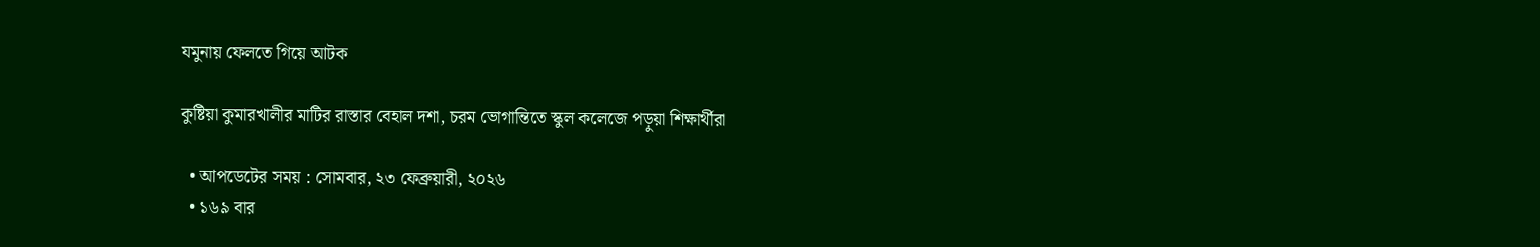যমুনায় ফেলতে গিয়ে আটক

কুষ্টিয়া কুমারখালীর মাটির রাস্তার বেহাল দশা, চরম ভোগান্তিতে স্কুল কলেজে পড়ুয়া শিক্ষার্থীরা

  • আপডেটের সময় : সোমবার, ২৩ ফেব্রুয়ারী, ২০২৬
  • ১৬৯ বার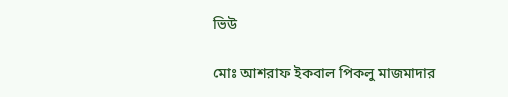ভিউ

মোঃ আশরাফ ইকবাল পিকলু মাজমাদার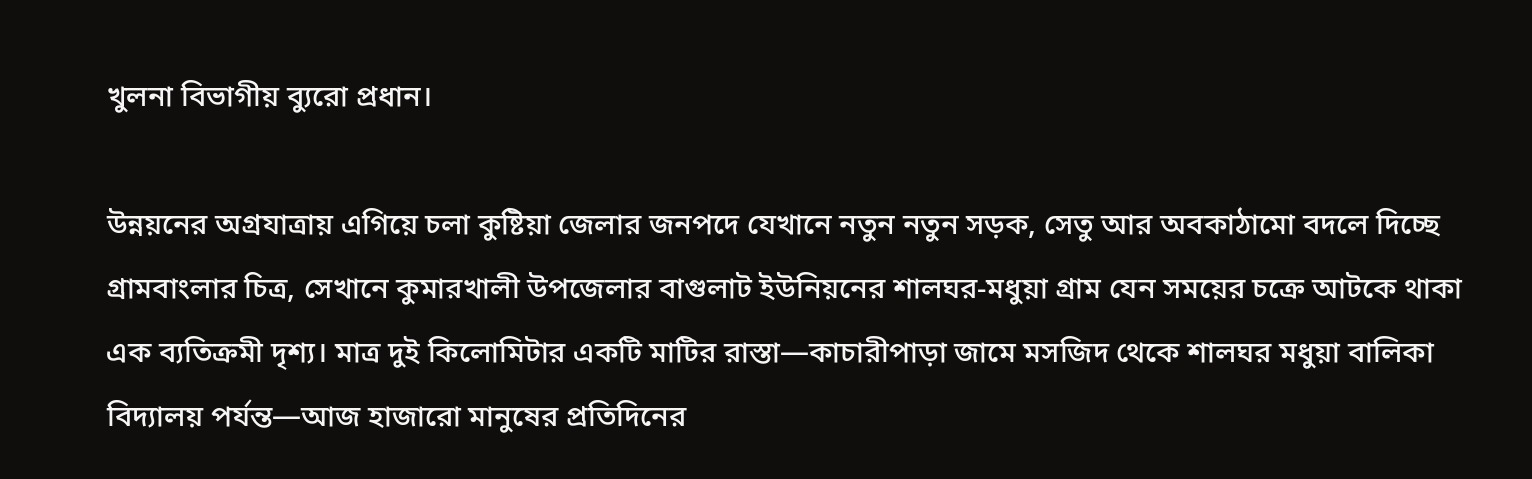খুলনা বিভাগীয় ব্যুরো প্রধান।

উন্নয়নের অগ্রযাত্রায় এগিয়ে চলা কুষ্টিয়া জেলার জনপদে যেখানে নতুন নতুন সড়ক, সেতু আর অবকাঠামো বদলে দিচ্ছে গ্রামবাংলার চিত্র, সেখানে কুমারখালী উপজেলার বাগুলাট ইউনিয়নের শালঘর-মধুয়া গ্রাম যেন সময়ের চক্রে আটকে থাকা এক ব্যতিক্রমী দৃশ্য। মাত্র দুই কিলোমিটার একটি মাটির রাস্তা—কাচারীপাড়া জামে মসজিদ থেকে শালঘর মধুয়া বালিকা বিদ্যালয় পর্যন্ত—আজ হাজারো মানুষের প্রতিদিনের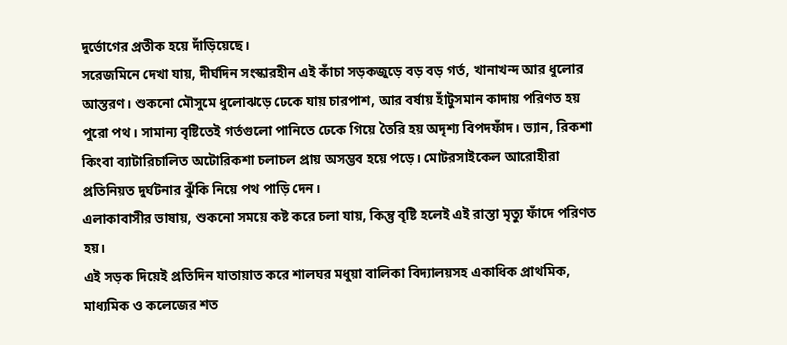দুর্ভোগের প্রতীক হয়ে দাঁড়িয়েছে।
সরেজমিনে দেখা যায়, দীর্ঘদিন সংস্কারহীন এই কাঁচা সড়কজুড়ে বড় বড় গর্ত, খানাখন্দ আর ধুলোর আস্তরণ। শুকনো মৌসুমে ধুলোঝড়ে ঢেকে যায় চারপাশ, আর বর্ষায় হাঁটুসমান কাদায় পরিণত হয় পুরো পথ। সামান্য বৃষ্টিতেই গর্তগুলো পানিতে ঢেকে গিয়ে তৈরি হয় অদৃশ্য বিপদফাঁদ। ভ্যান, রিকশা কিংবা ব্যাটারিচালিত অটোরিকশা চলাচল প্রায় অসম্ভব হয়ে পড়ে। মোটরসাইকেল আরোহীরা প্রতিনিয়ত দুর্ঘটনার ঝুঁকি নিয়ে পথ পাড়ি দেন।
এলাকাবাসীর ভাষায়, শুকনো সময়ে কষ্ট করে চলা যায়, কিন্তু বৃষ্টি হলেই এই রাস্তা মৃত্যু ফাঁদে পরিণত হয়।
এই সড়ক দিয়েই প্রতিদিন যাতায়াত করে শালঘর মধুয়া বালিকা বিদ্যালয়সহ একাধিক প্রাথমিক, মাধ্যমিক ও কলেজের শত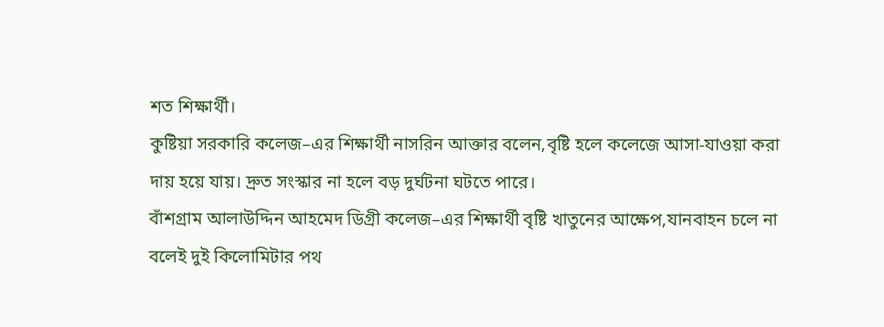শত শিক্ষার্থী।
কুষ্টিয়া সরকারি কলেজ–এর শিক্ষার্থী নাসরিন আক্তার বলেন,বৃষ্টি হলে কলেজে আসা-যাওয়া করা দায় হয়ে যায়। দ্রুত সংস্কার না হলে বড় দুর্ঘটনা ঘটতে পারে।
বাঁশগ্রাম আলাউদ্দিন আহমেদ ডিগ্রী কলেজ–এর শিক্ষার্থী বৃষ্টি খাতুনের আক্ষেপ,যানবাহন চলে না বলেই দুই কিলোমিটার পথ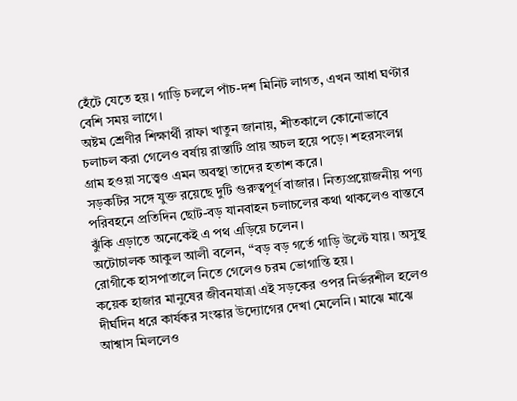হেঁটে যেতে হয়। গাড়ি চললে পাঁচ-দশ মিনিট লাগত, এখন আধা ঘণ্টার বেশি সময় লাগে।
অষ্টম শ্রেণীর শিক্ষার্থী রাফা খাতুন জানায়, শীতকালে কোনোভাবে চলাচল করা গেলেও বর্ষায় রাস্তাটি প্রায় অচল হয়ে পড়ে। শহরসংলগ্ন গ্রাম হওয়া সত্ত্বেও এমন অবস্থা তাদের হতাশ করে।
সড়কটির সঙ্গে যুক্ত রয়েছে দুটি গুরুত্বপূর্ণ বাজার। নিত্যপ্রয়োজনীয় পণ্য পরিবহনে প্রতিদিন ছোট-বড় যানবাহন চলাচলের কথা থাকলেও বাস্তবে ঝুঁকি এড়াতে অনেকেই এ পথ এড়িয়ে চলেন।
অটোচালক আকুল আলী বলেন, “বড় বড় গর্তে গাড়ি উল্টে যায়। অসুস্থ রোগীকে হাসপাতালে নিতে গেলেও চরম ভোগান্তি হয়।
কয়েক হাজার মানুষের জীবনযাত্রা এই সড়কের ওপর নির্ভরশীল হলেও দীর্ঘদিন ধরে কার্যকর সংস্কার উদ্যোগের দেখা মেলেনি। মাঝে মাঝে আশ্বাস মিললেও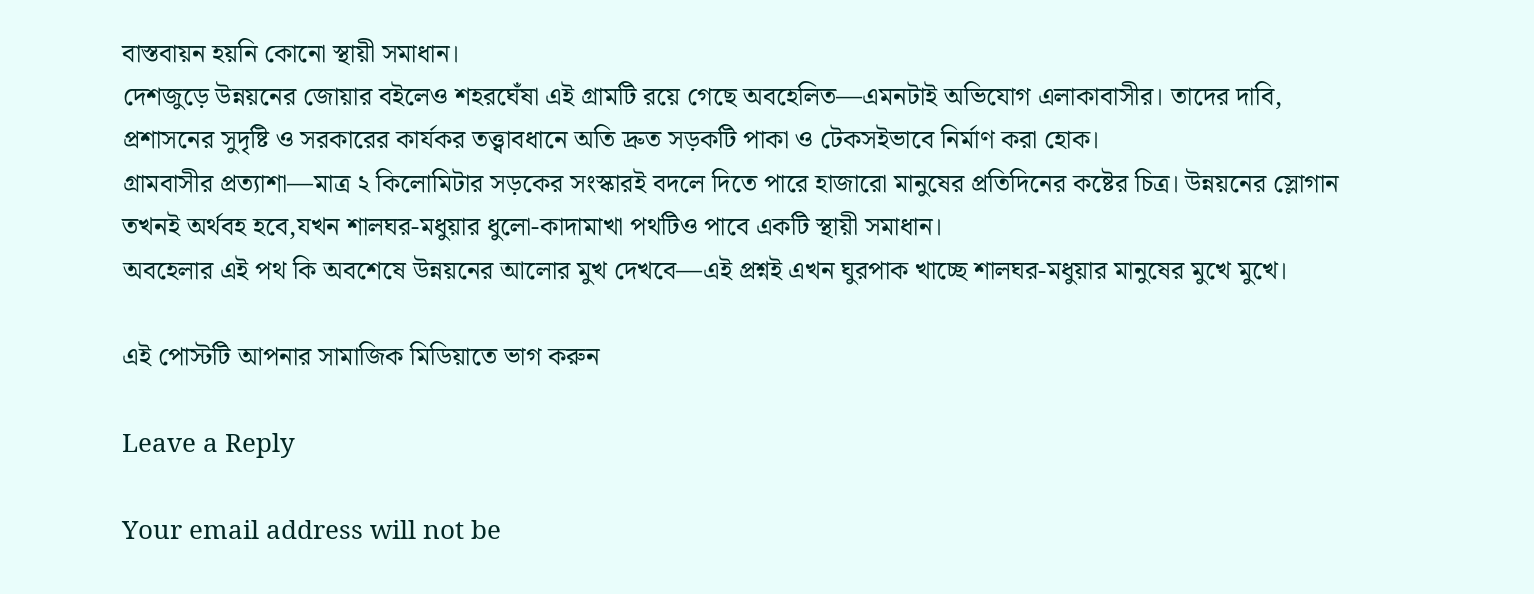বাস্তবায়ন হয়নি কোনো স্থায়ী সমাধান।
দেশজুড়ে উন্নয়নের জোয়ার বইলেও শহরঘেঁষা এই গ্রামটি রয়ে গেছে অবহেলিত—এমনটাই অভিযোগ এলাকাবাসীর। তাদের দাবি, প্রশাসনের সুদৃষ্টি ও সরকারের কার্যকর তত্ত্বাবধানে অতি দ্রুত সড়কটি পাকা ও টেকসইভাবে নির্মাণ করা হোক।
গ্রামবাসীর প্রত্যাশা—মাত্র ২ কিলোমিটার সড়কের সংস্কারই বদলে দিতে পারে হাজারো মানুষের প্রতিদিনের কষ্টের চিত্র। উন্নয়নের স্লোগান তখনই অর্থবহ হবে,যখন শালঘর-মধুয়ার ধুলো-কাদামাখা পথটিও পাবে একটি স্থায়ী সমাধান।
অবহেলার এই পথ কি অবশেষে উন্নয়নের আলোর মুখ দেখবে—এই প্রশ্নই এখন ঘুরপাক খাচ্ছে শালঘর-মধুয়ার মানুষের মুখে মুখে।

এই পোস্টটি আপনার সামাজিক মিডিয়াতে ভাগ করুন

Leave a Reply

Your email address will not be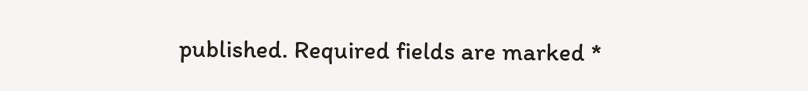published. Required fields are marked *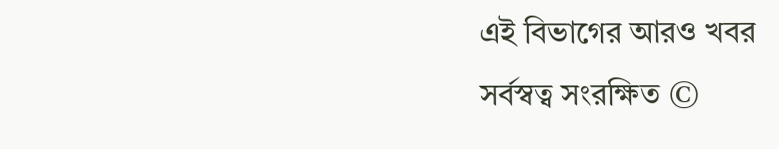এই বিভাগের আরও খবর
সর্বস্বত্ব সংরক্ষিত ©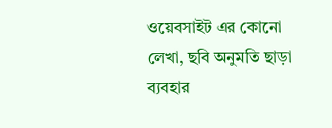ওয়েবসাইট এর কোনো লেখা, ছবি অনুমতি ছাড়া ব্যবহার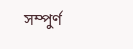সম্পুর্ণ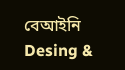বেআইনি
Desing &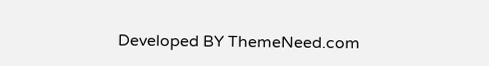Developed BY ThemeNeed.com